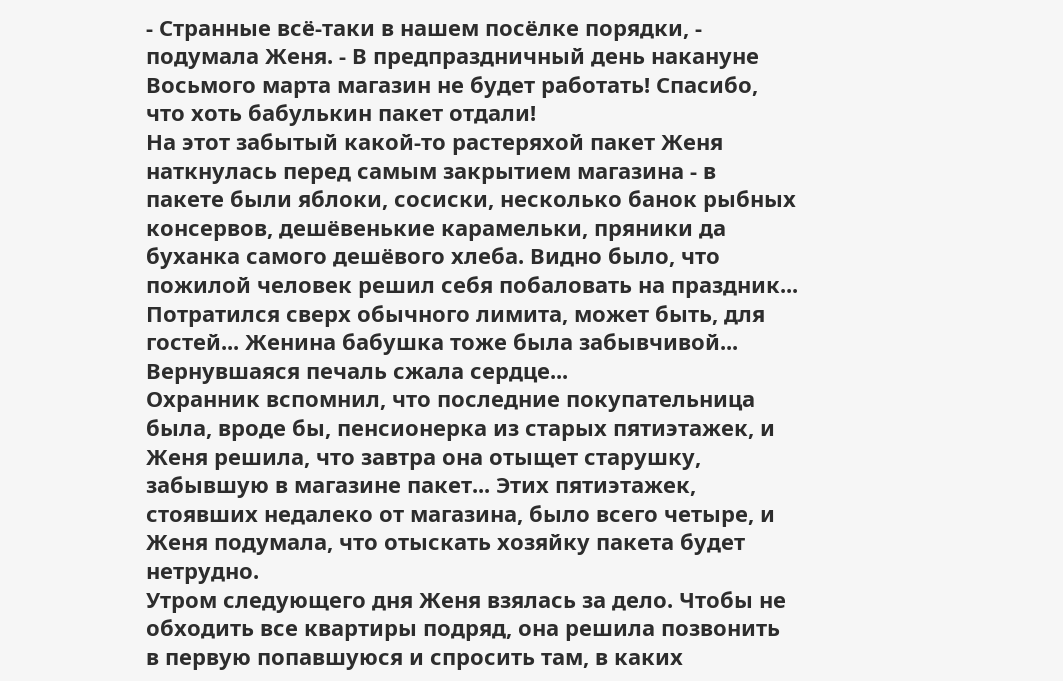- Странные всё-таки в нашем посёлке порядки, - подумала Женя. - В предпраздничный день накануне Восьмого марта магазин не будет работать! Спасибо, что хоть бабулькин пакет отдали!
На этот забытый какой-то растеряхой пакет Женя наткнулась перед самым закрытием магазина - в пакете были яблоки, сосиски, несколько банок рыбных консервов, дешёвенькие карамельки, пряники да буханка самого дешёвого хлеба. Видно было, что пожилой человек решил себя побаловать на праздник... Потратился сверх обычного лимита, может быть, для гостей... Женина бабушка тоже была забывчивой... Вернувшаяся печаль сжала сердце...
Охранник вспомнил, что последние покупательница была, вроде бы, пенсионерка из старых пятиэтажек, и Женя решила, что завтра она отыщет старушку, забывшую в магазине пакет... Этих пятиэтажек, стоявших недалеко от магазина, было всего четыре, и Женя подумала, что отыскать хозяйку пакета будет нетрудно.
Утром следующего дня Женя взялась за дело. Чтобы не обходить все квартиры подряд, она решила позвонить в первую попавшуюся и спросить там, в каких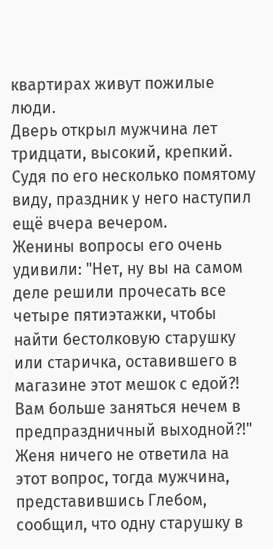квартирах живут пожилые люди.
Дверь открыл мужчина лет тридцати, высокий, крепкий. Судя по его несколько помятому виду, праздник у него наступил ещё вчера вечером.
Женины вопросы его очень удивили: "Нет, ну вы на самом деле решили прочесать все четыре пятиэтажки, чтобы найти бестолковую старушку или старичка, оставившего в магазине этот мешок с едой?! Вам больше заняться нечем в предпраздничный выходной?!"
Женя ничего не ответила на этот вопрос, тогда мужчина, представившись Глебом, сообщил, что одну старушку в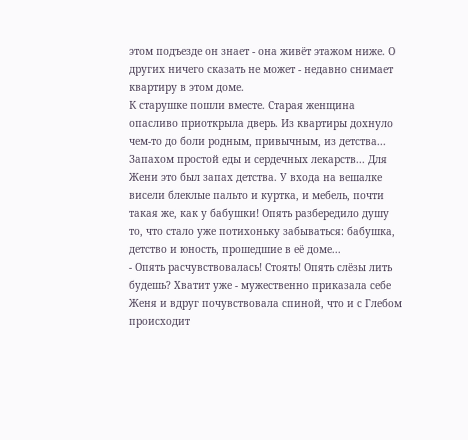этом подъезде он знает - она живёт этажом ниже. О других ничего сказать не может - недавно снимает квартиру в этом доме.
К старушке пошли вместе. Старая женщина опасливо приоткрыла дверь. Из квартиры дохнуло чем-то до боли родным, привычным, из детства... Запахом простой еды и сердечных лекарств... Для Жени это был запах детства. У входа на вешалке висели блеклые пальто и куртка, и мебель, почти такая же, как у бабушки! Опять разбередило душу то, что стало уже потихоньку забываться: бабушка, детство и юность, прошедшие в её доме...
- Опять расчувствовалась! Стоять! Опять слёзы лить будешь? Хватит уже - мужественно приказала себе Женя и вдруг почувствовала спиной, что и с Глебом происходит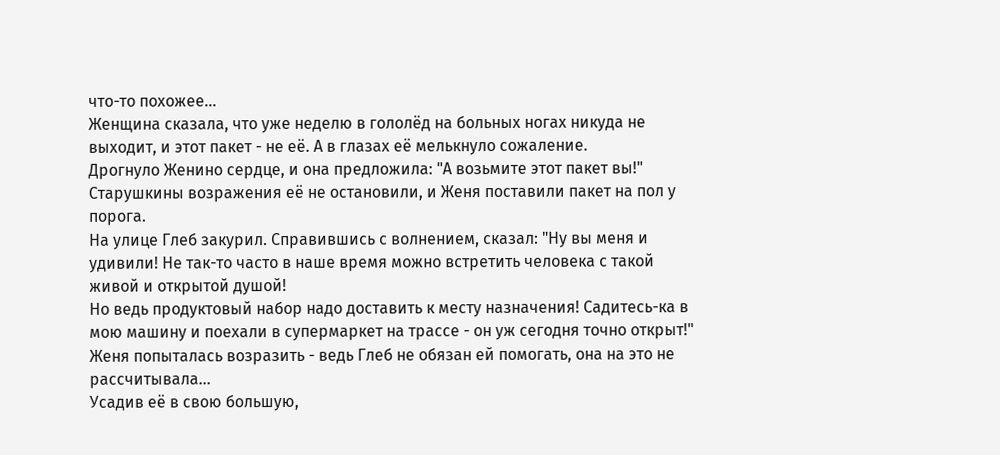что-то похожее...
Женщина сказала, что уже неделю в гололёд на больных ногах никуда не выходит, и этот пакет - не её. А в глазах её мелькнуло сожаление.
Дрогнуло Женино сердце, и она предложила: "А возьмите этот пакет вы!"
Cтарушкины возражения её не остановили, и Женя поставили пакет на пол у порога.
На улице Глеб закурил. Справившись с волнением, сказал: "Ну вы меня и удивили! Не так-то часто в наше время можно встретить человека с такой живой и открытой душой!
Но ведь продуктовый набор надо доставить к месту назначения! Садитесь-ка в мою машину и поехали в супермаркет на трассе - он уж сегодня точно открыт!"
Женя попыталась возразить - ведь Глеб не обязан ей помогать, она на это не рассчитывала...
Усадив её в свою большую,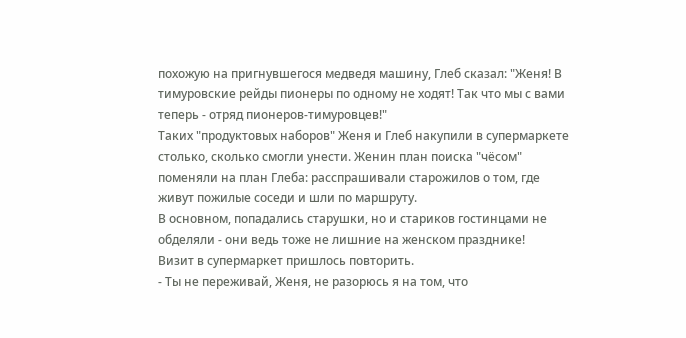похожую на пригнувшегося медведя машину, Глеб сказал: "Женя! В тимуровские рейды пионеры по одному не ходят! Так что мы с вами теперь - отряд пионеров-тимуровцев!"
Таких "продуктовых наборов" Женя и Глеб накупили в супермаркете столько, сколько смогли унести. Женин план поиска "чёсом" поменяли на план Глеба: расспрашивали старожилов о том, где живут пожилые соседи и шли по маршруту.
В основном, попадались старушки, но и стариков гостинцами не обделяли - они ведь тоже не лишние на женском празднике!
Визит в супермаркет пришлось повторить.
- Ты не переживай, Женя, не разорюсь я на том, что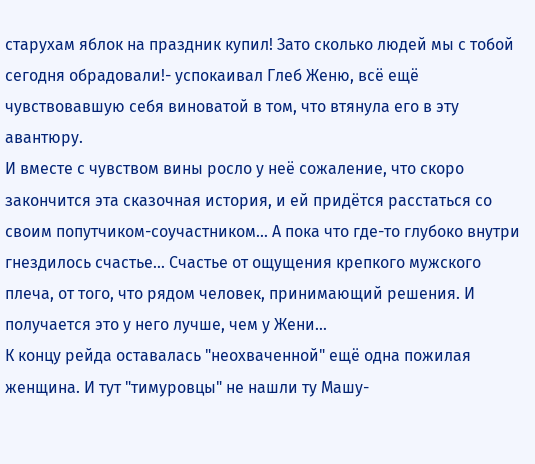старухам яблок на праздник купил! Зато сколько людей мы с тобой сегодня обрадовали!- успокаивал Глеб Женю, всё ещё чувствовавшую себя виноватой в том, что втянула его в эту авантюру.
И вместе с чувством вины росло у неё сожаление, что скоро закончится эта сказочная история, и ей придётся расстаться со своим попутчиком-соучастником... А пока что где-то глубоко внутри гнездилось счастье... Счастье от ощущения крепкого мужского плеча, от того, что рядом человек, принимающий решения. И получается это у него лучше, чем у Жени...
К концу рейда оставалась "неохваченной" ещё одна пожилая женщина. И тут "тимуровцы" не нашли ту Машу-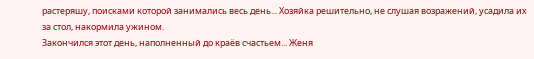растеряшу, поисками которой занимались весь день... Хозяйка решительно, не слушая возражений, усадила их за стол, накормила ужином.
Закончился этот день, наполненный до краёв счастьем... Женя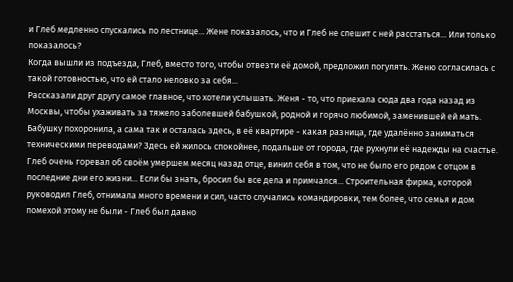и Глеб медленно спускались по лестнице... Жене показалось, что и Глеб не спешит с ней расстаться... Или только показалось?
Когда вышли из подъезда, Глеб, вместо того, чтобы отвезти её домой, предложил погулять. Женю согласилась с такой готовностью, что ей стало неловко за себя...
Рассказали друг другу самое главное, что хотели услышать. Женя - то, что приехала сюда два года назад из Москвы, чтобы ухаживать за тяжело заболевшей бабушкой, родной и горячо любимой, заменившей ей мать. Бабушку похоронила, а сама так и осталась здесь, в её квартире - какая разница, где удалённо заниматься техническими переводами? Здесь ей жилось спокойнее, подальше от города, где рухнули её надежды на счастье.
Глеб очень горевал об своём умершем месяц назад отце, винил себя в том, что не было его рядом с отцом в последние дни его жизни... Если бы знать, бросил бы все дела и примчался... Строительная фирма, которой руководил Глеб, отнимала много времени и сил, часто случались командировки, тем более, что семья и дом помехой этому не были - Глеб был давно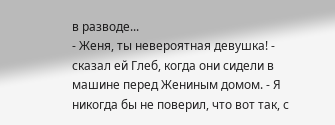в разводе...
- Женя, ты невероятная девушка! - сказал ей Глеб, когда они сидели в машине перед Жениным домом. - Я никогда бы не поверил, что вот так, с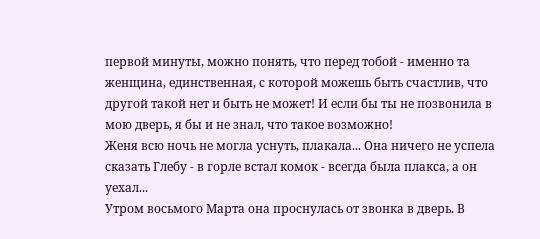первой минуты, можно понять, что перед тобой - именно та женщина, единственная, с которой можешь быть счастлив, что другой такой нет и быть не может! И если бы ты не позвонила в мою дверь, я бы и не знал, что такое возможно!
Женя всю ночь не могла уснуть, плакала... Она ничего не успела сказать Глебу - в горле встал комок - всегда была плакса, а он уехал...
Утром восьмого Марта она проснулась от звонка в дверь. В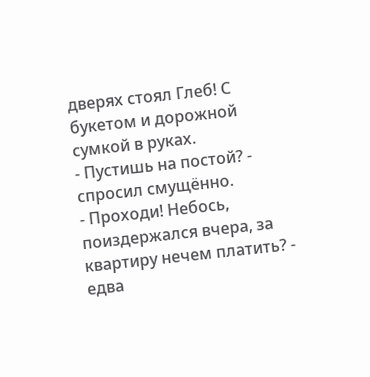дверях стоял Глеб! С букетом и дорожной сумкой в руках.
- Пустишь на постой? - спросил смущённо.
- Проходи! Небось, поиздержался вчера, за квартиру нечем платить? - едва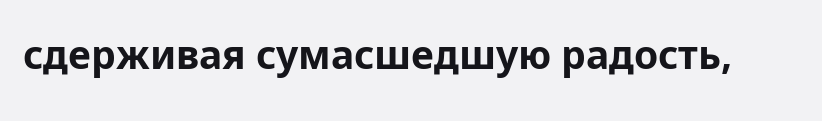сдерживая сумасшедшую радость,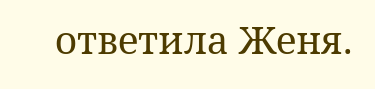ответила Женя.